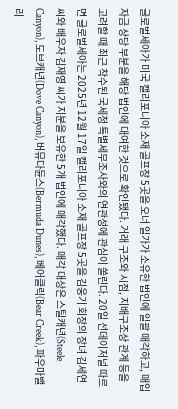글로벌세아가 미국 캘리포니아 소재 골프장 5곳을 오너 일가가 소유한 법인에 일괄 매각하고, 매입 자금 상당 부분을 해당 법인에 대여한 것으로 확인됐다. 거래 구조와 시점, 지배구조상 관계 등을 고려할 때 최근 착수된 국세청 특별세무조사와의 연관성에 관심이 쏠린다. 20일 선데이저널 따르면 글로벌세아는 2025년 12월 17일 캘리포니아 소재 골프장 5곳을 김웅기 회장의 장녀 김세연 씨와 배우자 김재영 씨가 지분을 보유한 5개 법인에 매각했다. 매각 대상은 스틸캐년(Steele Canyon), 도브캐년(Dove Canyon), 버뮤다듄스(Bermuda Dunes), 베어클릭(Bear Creek), 파우마밸리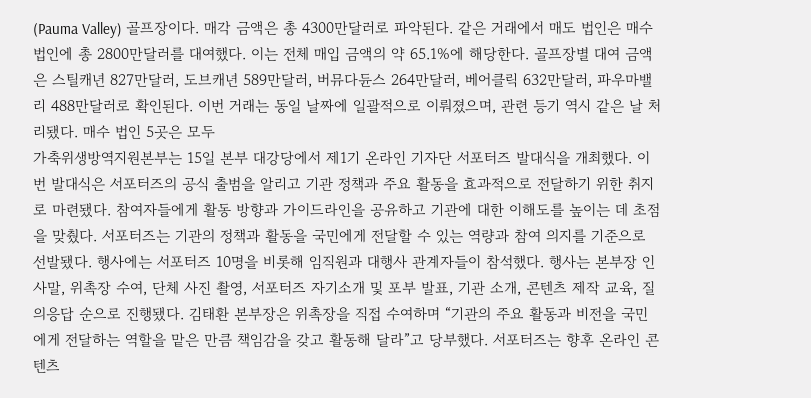(Pauma Valley) 골프장이다. 매각 금액은 총 4300만달러로 파악된다. 같은 거래에서 매도 법인은 매수 법인에 총 2800만달러를 대여했다. 이는 전체 매입 금액의 약 65.1%에 해당한다. 골프장별 대여 금액은 스틸캐년 827만달러, 도브캐년 589만달러, 버뮤다듄스 264만달러, 베어클릭 632만달러, 파우마밸리 488만달러로 확인된다. 이번 거래는 동일 날짜에 일괄적으로 이뤄졌으며, 관련 등기 역시 같은 날 처리됐다. 매수 법인 5곳은 모두
가축위생방역지원본부는 15일 본부 대강당에서 제1기 온라인 기자단 서포터즈 발대식을 개최했다. 이번 발대식은 서포터즈의 공식 출범을 알리고 기관 정책과 주요 활동을 효과적으로 전달하기 위한 취지로 마련됐다. 참여자들에게 활동 방향과 가이드라인을 공유하고 기관에 대한 이해도를 높이는 데 초점을 맞췄다. 서포터즈는 기관의 정책과 활동을 국민에게 전달할 수 있는 역량과 참여 의지를 기준으로 선발됐다. 행사에는 서포터즈 10명을 비롯해 임직원과 대행사 관계자들이 참석했다. 행사는 본부장 인사말, 위촉장 수여, 단체 사진 촬영, 서포터즈 자기소개 및 포부 발표, 기관 소개, 콘텐츠 제작 교육, 질의응답 순으로 진행됐다. 김태환 본부장은 위촉장을 직접 수여하며 “기관의 주요 활동과 비전을 국민에게 전달하는 역할을 맡은 만큼 책임감을 갖고 활동해 달라”고 당부했다. 서포터즈는 향후 온라인 콘텐츠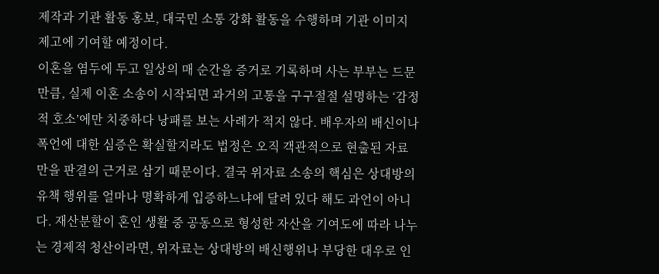제작과 기관 활동 홍보, 대국민 소통 강화 활동을 수행하며 기관 이미지 제고에 기여할 예정이다.
이혼을 염두에 두고 일상의 매 순간을 증거로 기록하며 사는 부부는 드문 만큼, 실제 이혼 소송이 시작되면 과거의 고통을 구구절절 설명하는 ‘감정적 호소’에만 치중하다 낭패를 보는 사례가 적지 않다. 배우자의 배신이나 폭언에 대한 심증은 확실할지라도 법정은 오직 객관적으로 현출된 자료만을 판결의 근거로 삼기 때문이다. 결국 위자료 소송의 핵심은 상대방의 유책 행위를 얼마나 명확하게 입증하느냐에 달려 있다 해도 과언이 아니다. 재산분할이 혼인 생활 중 공동으로 형성한 자산을 기여도에 따라 나누는 경제적 청산이라면, 위자료는 상대방의 배신행위나 부당한 대우로 인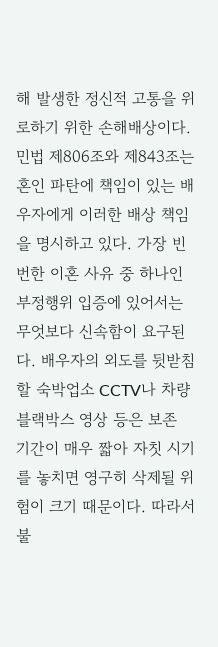해 발생한 정신적 고통을 위로하기 위한 손해배상이다. 민법 제806조와 제843조는 혼인 파탄에 책임이 있는 배우자에게 이러한 배상 책임을 명시하고 있다. 가장 빈번한 이혼 사유 중 하나인 부정행위 입증에 있어서는 무엇보다 신속함이 요구된다. 배우자의 외도를 뒷받침할 숙박업소 CCTV나 차량 블랙박스 영상 등은 보존 기간이 매우 짧아 자칫 시기를 놓치면 영구히 삭제될 위험이 크기 때문이다. 따라서 불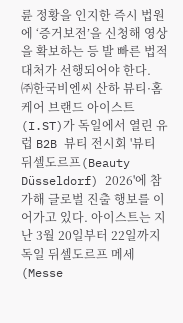륜 정황을 인지한 즉시 법원에 ‘증거보전’을 신청해 영상을 확보하는 등 발 빠른 법적 대처가 선행되어야 한다.
㈜한국비엔씨 산하 뷰티·홈케어 브랜드 아이스트(I.ST)가 독일에서 열린 유럽 B2B 뷰티 전시회 '뷰티 뒤셀도르프(Beauty Düsseldorf) 2026'에 참가해 글로벌 진출 행보를 이어가고 있다. 아이스트는 지난 3월 20일부터 22일까지 독일 뒤셀도르프 메세(Messe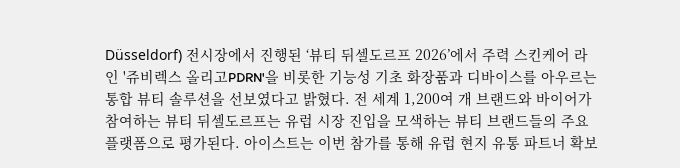Düsseldorf) 전시장에서 진행된 ‘뷰티 뒤셀도르프 2026’에서 주력 스킨케어 라인 '쥬비렉스 올리고PDRN'을 비롯한 기능성 기초 화장품과 디바이스를 아우르는 통합 뷰티 솔루션을 선보였다고 밝혔다. 전 세계 1,200여 개 브랜드와 바이어가 참여하는 뷰티 뒤셀도르프는 유럽 시장 진입을 모색하는 뷰티 브랜드들의 주요 플랫폼으로 평가된다. 아이스트는 이번 참가를 통해 유럽 현지 유통 파트너 확보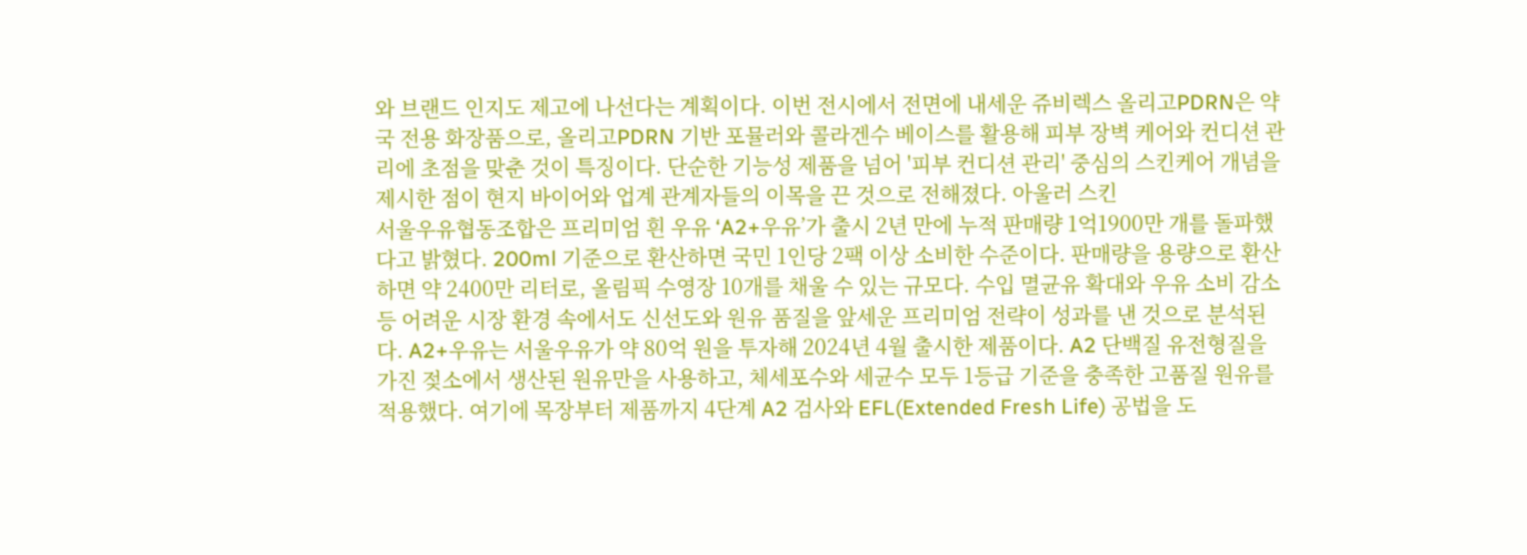와 브랜드 인지도 제고에 나선다는 계획이다. 이번 전시에서 전면에 내세운 쥬비렉스 올리고PDRN은 약국 전용 화장품으로, 올리고PDRN 기반 포뮬러와 콜라겐수 베이스를 활용해 피부 장벽 케어와 컨디션 관리에 초점을 맞춘 것이 특징이다. 단순한 기능성 제품을 넘어 '피부 컨디션 관리' 중심의 스킨케어 개념을 제시한 점이 현지 바이어와 업계 관계자들의 이목을 끈 것으로 전해졌다. 아울러 스킨
서울우유협동조합은 프리미엄 흰 우유 ‘A2+우유’가 출시 2년 만에 누적 판매량 1억1900만 개를 돌파했다고 밝혔다. 200ml 기준으로 환산하면 국민 1인당 2팩 이상 소비한 수준이다. 판매량을 용량으로 환산하면 약 2400만 리터로, 올림픽 수영장 10개를 채울 수 있는 규모다. 수입 멸균유 확대와 우유 소비 감소 등 어려운 시장 환경 속에서도 신선도와 원유 품질을 앞세운 프리미엄 전략이 성과를 낸 것으로 분석된다. A2+우유는 서울우유가 약 80억 원을 투자해 2024년 4월 출시한 제품이다. A2 단백질 유전형질을 가진 젖소에서 생산된 원유만을 사용하고, 체세포수와 세균수 모두 1등급 기준을 충족한 고품질 원유를 적용했다. 여기에 목장부터 제품까지 4단계 A2 검사와 EFL(Extended Fresh Life) 공법을 도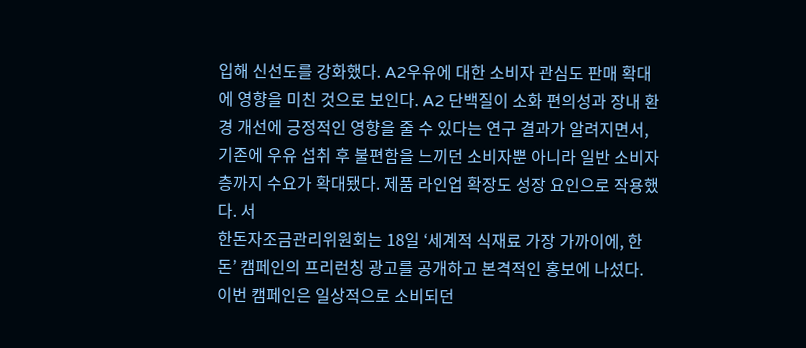입해 신선도를 강화했다. A2우유에 대한 소비자 관심도 판매 확대에 영향을 미친 것으로 보인다. A2 단백질이 소화 편의성과 장내 환경 개선에 긍정적인 영향을 줄 수 있다는 연구 결과가 알려지면서, 기존에 우유 섭취 후 불편함을 느끼던 소비자뿐 아니라 일반 소비자층까지 수요가 확대됐다. 제품 라인업 확장도 성장 요인으로 작용했다. 서
한돈자조금관리위원회는 18일 ‘세계적 식재료 가장 가까이에, 한돈’ 캠페인의 프리런칭 광고를 공개하고 본격적인 홍보에 나섰다. 이번 캠페인은 일상적으로 소비되던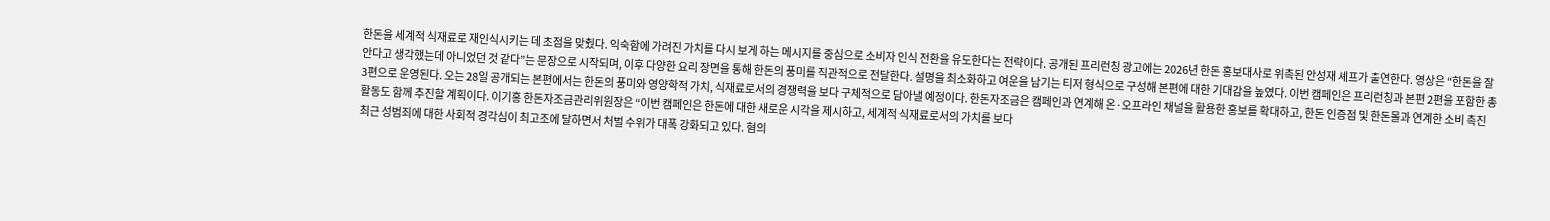한돈을 세계적 식재료로 재인식시키는 데 초점을 맞췄다. 익숙함에 가려진 가치를 다시 보게 하는 메시지를 중심으로 소비자 인식 전환을 유도한다는 전략이다. 공개된 프리런칭 광고에는 2026년 한돈 홍보대사로 위촉된 안성재 셰프가 출연한다. 영상은 “한돈을 잘 안다고 생각했는데 아니었던 것 같다”는 문장으로 시작되며, 이후 다양한 요리 장면을 통해 한돈의 풍미를 직관적으로 전달한다. 설명을 최소화하고 여운을 남기는 티저 형식으로 구성해 본편에 대한 기대감을 높였다. 이번 캠페인은 프리런칭과 본편 2편을 포함한 총 3편으로 운영된다. 오는 28일 공개되는 본편에서는 한돈의 풍미와 영양학적 가치, 식재료로서의 경쟁력을 보다 구체적으로 담아낼 예정이다. 한돈자조금은 캠페인과 연계해 온·오프라인 채널을 활용한 홍보를 확대하고, 한돈 인증점 및 한돈몰과 연계한 소비 촉진 활동도 함께 추진할 계획이다. 이기홍 한돈자조금관리위원장은 “이번 캠페인은 한돈에 대한 새로운 시각을 제시하고, 세계적 식재료로서의 가치를 보다
최근 성범죄에 대한 사회적 경각심이 최고조에 달하면서 처벌 수위가 대폭 강화되고 있다. 혐의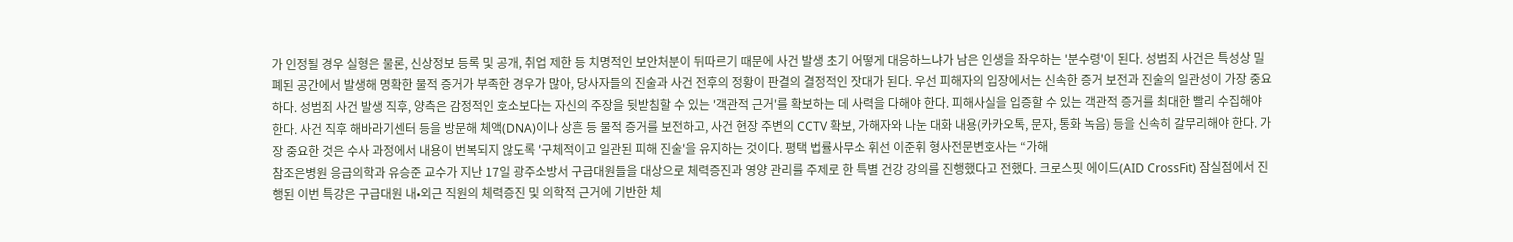가 인정될 경우 실형은 물론, 신상정보 등록 및 공개, 취업 제한 등 치명적인 보안처분이 뒤따르기 때문에 사건 발생 초기 어떻게 대응하느냐가 남은 인생을 좌우하는 '분수령'이 된다. 성범죄 사건은 특성상 밀폐된 공간에서 발생해 명확한 물적 증거가 부족한 경우가 많아, 당사자들의 진술과 사건 전후의 정황이 판결의 결정적인 잣대가 된다. 우선 피해자의 입장에서는 신속한 증거 보전과 진술의 일관성이 가장 중요하다. 성범죄 사건 발생 직후, 양측은 감정적인 호소보다는 자신의 주장을 뒷받침할 수 있는 '객관적 근거'를 확보하는 데 사력을 다해야 한다. 피해사실을 입증할 수 있는 객관적 증거를 최대한 빨리 수집해야 한다. 사건 직후 해바라기센터 등을 방문해 체액(DNA)이나 상흔 등 물적 증거를 보전하고, 사건 현장 주변의 CCTV 확보, 가해자와 나눈 대화 내용(카카오톡, 문자, 통화 녹음) 등을 신속히 갈무리해야 한다. 가장 중요한 것은 수사 과정에서 내용이 번복되지 않도록 '구체적이고 일관된 피해 진술'을 유지하는 것이다. 평택 법률사무소 휘선 이준휘 형사전문변호사는 “가해
참조은병원 응급의학과 유승준 교수가 지난 17일 광주소방서 구급대원들을 대상으로 체력증진과 영양 관리를 주제로 한 특별 건강 강의를 진행했다고 전했다. 크로스핏 에이드(AID CrossFit) 잠실점에서 진행된 이번 특강은 구급대원 내•외근 직원의 체력증진 및 의학적 근거에 기반한 체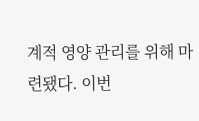계적 영양 관리를 위해 마련됐다. 이번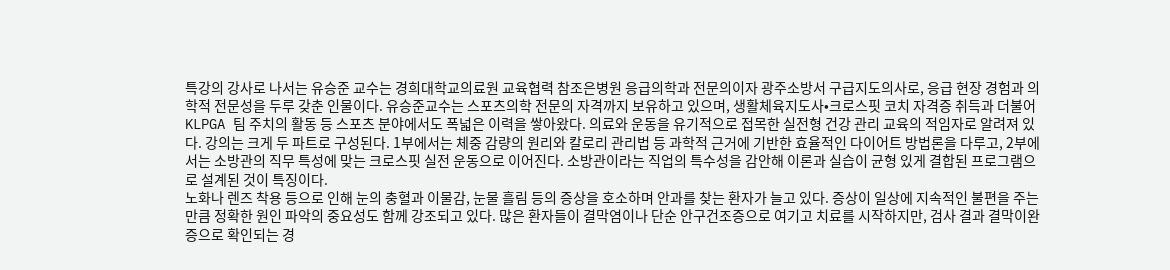특강의 강사로 나서는 유승준 교수는 경희대학교의료원 교육협력 참조은병원 응급의학과 전문의이자 광주소방서 구급지도의사로, 응급 현장 경험과 의학적 전문성을 두루 갖춘 인물이다. 유승준교수는 스포츠의학 전문의 자격까지 보유하고 있으며, 생활체육지도사•크로스핏 코치 자격증 취득과 더불어KLPGA 팀 주치의 활동 등 스포츠 분야에서도 폭넓은 이력을 쌓아왔다. 의료와 운동을 유기적으로 접목한 실전형 건강 관리 교육의 적임자로 알려져 있다. 강의는 크게 두 파트로 구성된다. 1부에서는 체중 감량의 원리와 칼로리 관리법 등 과학적 근거에 기반한 효율적인 다이어트 방법론을 다루고, 2부에서는 소방관의 직무 특성에 맞는 크로스핏 실전 운동으로 이어진다. 소방관이라는 직업의 특수성을 감안해 이론과 실습이 균형 있게 결합된 프로그램으로 설계된 것이 특징이다.
노화나 렌즈 착용 등으로 인해 눈의 충혈과 이물감, 눈물 흘림 등의 증상을 호소하며 안과를 찾는 환자가 늘고 있다. 증상이 일상에 지속적인 불편을 주는 만큼 정확한 원인 파악의 중요성도 함께 강조되고 있다. 많은 환자들이 결막염이나 단순 안구건조증으로 여기고 치료를 시작하지만, 검사 결과 결막이완증으로 확인되는 경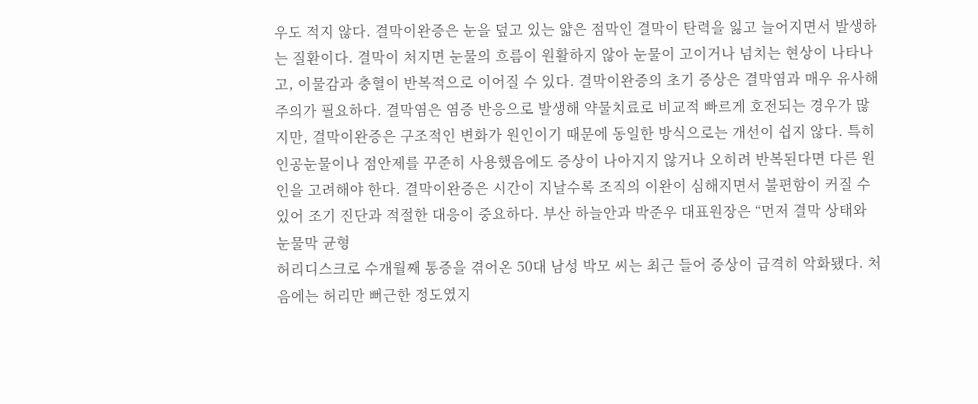우도 적지 않다. 결막이완증은 눈을 덮고 있는 얇은 점막인 결막이 탄력을 잃고 늘어지면서 발생하는 질환이다. 결막이 처지면 눈물의 흐름이 원활하지 않아 눈물이 고이거나 넘치는 현상이 나타나고, 이물감과 충혈이 반복적으로 이어질 수 있다. 결막이완증의 초기 증상은 결막염과 매우 유사해 주의가 필요하다. 결막염은 염증 반응으로 발생해 약물치료로 비교적 빠르게 호전되는 경우가 많지만, 결막이완증은 구조적인 변화가 원인이기 때문에 동일한 방식으로는 개선이 쉽지 않다. 특히 인공눈물이나 점안제를 꾸준히 사용했음에도 증상이 나아지지 않거나 오히려 반복된다면 다른 원인을 고려해야 한다. 결막이완증은 시간이 지날수록 조직의 이완이 심해지면서 불편함이 커질 수 있어 조기 진단과 적절한 대응이 중요하다. 부산 하늘안과 박준우 대표원장은 “먼저 결막 상태와 눈물막 균형
허리디스크로 수개월째 통증을 겪어온 50대 남성 박모 씨는 최근 들어 증상이 급격히 악화됐다. 처음에는 허리만 뻐근한 정도였지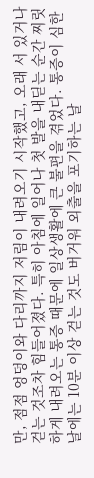만, 점점 엉덩이와 다리까지 저림이 내려오기 시작했고, 오래 서 있거나 걷는 것조차 힘들어졌다. 특히 아침에 일어나 첫 발을 내딛는 순간 찌릿하게 내려오는 통증 때문에 일상생활에 큰 불편을 겪었다. 통증이 심한 날에는 10분 이상 걷는 것도 버거워 외출을 포기하는 날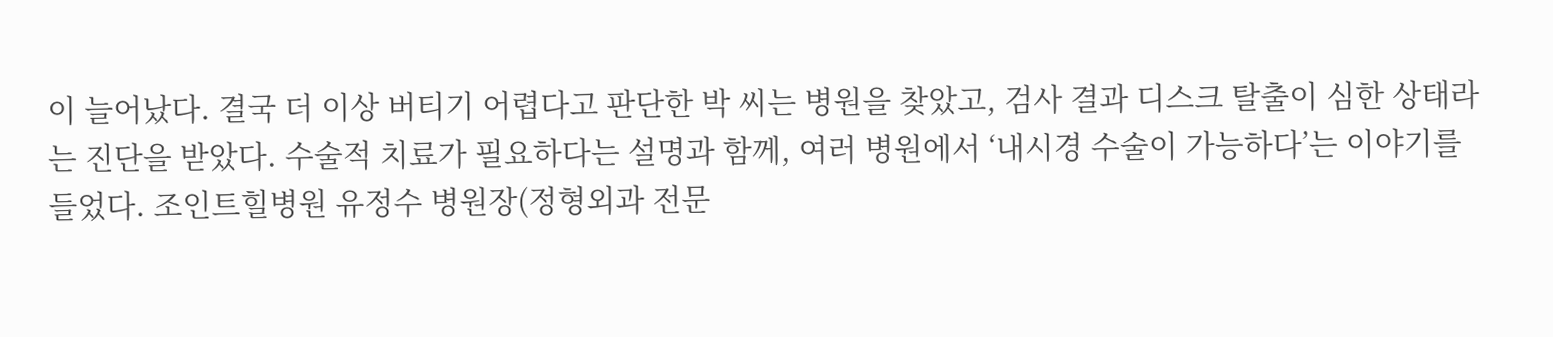이 늘어났다. 결국 더 이상 버티기 어렵다고 판단한 박 씨는 병원을 찾았고, 검사 결과 디스크 탈출이 심한 상태라는 진단을 받았다. 수술적 치료가 필요하다는 설명과 함께, 여러 병원에서 ‘내시경 수술이 가능하다’는 이야기를 들었다. 조인트힐병원 유정수 병원장(정형외과 전문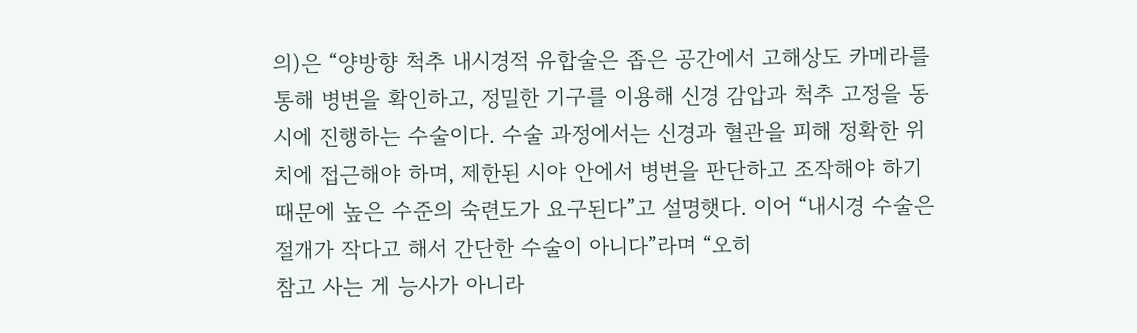의)은 “양방향 척추 내시경적 유합술은 좁은 공간에서 고해상도 카메라를 통해 병변을 확인하고, 정밀한 기구를 이용해 신경 감압과 척추 고정을 동시에 진행하는 수술이다. 수술 과정에서는 신경과 혈관을 피해 정확한 위치에 접근해야 하며, 제한된 시야 안에서 병변을 판단하고 조작해야 하기 때문에 높은 수준의 숙련도가 요구된다”고 설명햇다. 이어 “내시경 수술은 절개가 작다고 해서 간단한 수술이 아니다”라며 “오히
참고 사는 게 능사가 아니라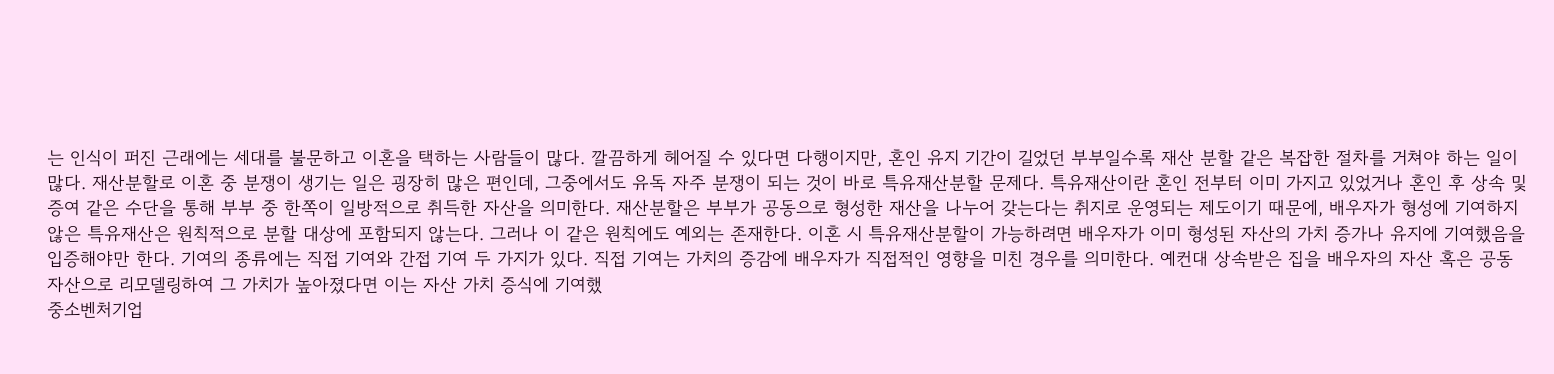는 인식이 퍼진 근래에는 세대를 불문하고 이혼을 택하는 사람들이 많다. 깔끔하게 헤어질 수 있다면 다행이지만, 혼인 유지 기간이 길었던 부부일수록 재산 분할 같은 복잡한 절차를 거쳐야 하는 일이 많다. 재산분할로 이혼 중 분쟁이 생기는 일은 굉장히 많은 편인데, 그중에서도 유독 자주 분쟁이 되는 것이 바로 특유재산분할 문제다. 특유재산이란 혼인 전부터 이미 가지고 있었거나 혼인 후 상속 및 증여 같은 수단을 통해 부부 중 한쪽이 일방적으로 취득한 자산을 의미한다. 재산분할은 부부가 공동으로 형성한 재산을 나누어 갖는다는 취지로 운영되는 제도이기 때문에, 배우자가 형성에 기여하지 않은 특유재산은 원칙적으로 분할 대상에 포함되지 않는다. 그러나 이 같은 원칙에도 예외는 존재한다. 이혼 시 특유재산분할이 가능하려면 배우자가 이미 형성된 자산의 가치 증가나 유지에 기여했음을 입증해야만 한다. 기여의 종류에는 직접 기여와 간접 기여 두 가지가 있다. 직접 기여는 가치의 증감에 배우자가 직접적인 영향을 미친 경우를 의미한다. 예컨대 상속받은 집을 배우자의 자산 혹은 공동 자산으로 리모델링하여 그 가치가 높아졌다면 이는 자산 가치 증식에 기여했
중소벤처기업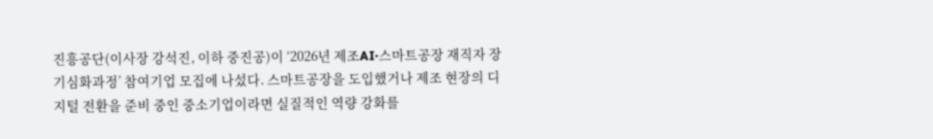진흥공단(이사장 강석진, 이하 중진공)이 ‘2026년 제조AI·스마트공장 재직자 장기심화과정’ 참여기업 모집에 나섰다. 스마트공장을 도입했거나 제조 현장의 디지털 전환을 준비 중인 중소기업이라면 실질적인 역량 강화를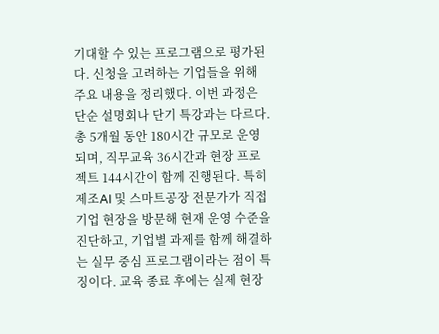기대할 수 있는 프로그램으로 평가된다. 신청을 고려하는 기업들을 위해 주요 내용을 정리했다. 이번 과정은 단순 설명회나 단기 특강과는 다르다. 총 5개월 동안 180시간 규모로 운영되며, 직무교육 36시간과 현장 프로젝트 144시간이 함께 진행된다. 특히 제조AI 및 스마트공장 전문가가 직접 기업 현장을 방문해 현재 운영 수준을 진단하고, 기업별 과제를 함께 해결하는 실무 중심 프로그램이라는 점이 특징이다. 교육 종료 후에는 실제 현장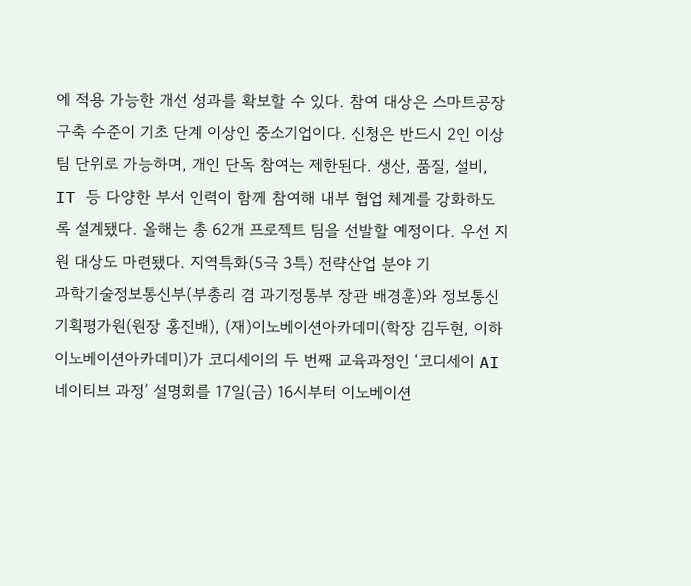에 적용 가능한 개선 성과를 확보할 수 있다. 참여 대상은 스마트공장 구축 수준이 기초 단계 이상인 중소기업이다. 신청은 반드시 2인 이상 팀 단위로 가능하며, 개인 단독 참여는 제한된다. 생산, 품질, 설비, IT 등 다양한 부서 인력이 함께 참여해 내부 협업 체계를 강화하도록 설계됐다. 올해는 총 62개 프로젝트 팀을 선발할 예정이다. 우선 지원 대상도 마련됐다. 지역특화(5극 3특) 전략산업 분야 기
과학기술정보통신부(부총리 겸 과기정통부 장관 배경훈)와 정보통신기획평가원(원장 홍진배), (재)이노베이션아카데미(학장 김두현, 이하 이노베이션아카데미)가 코디세이의 두 번째 교육과정인 ‘코디세이 AI 네이티브 과정’ 설명회를 17일(금) 16시부터 이노베이션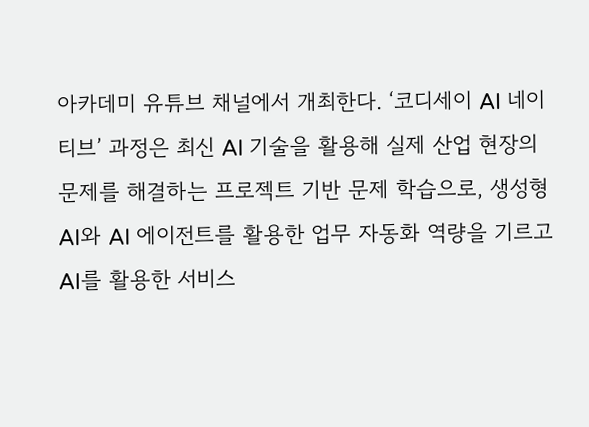아카데미 유튜브 채널에서 개최한다. ‘코디세이 AI 네이티브’ 과정은 최신 AI 기술을 활용해 실제 산업 현장의 문제를 해결하는 프로젝트 기반 문제 학습으로, 생성형 AI와 AI 에이전트를 활용한 업무 자동화 역량을 기르고 AI를 활용한 서비스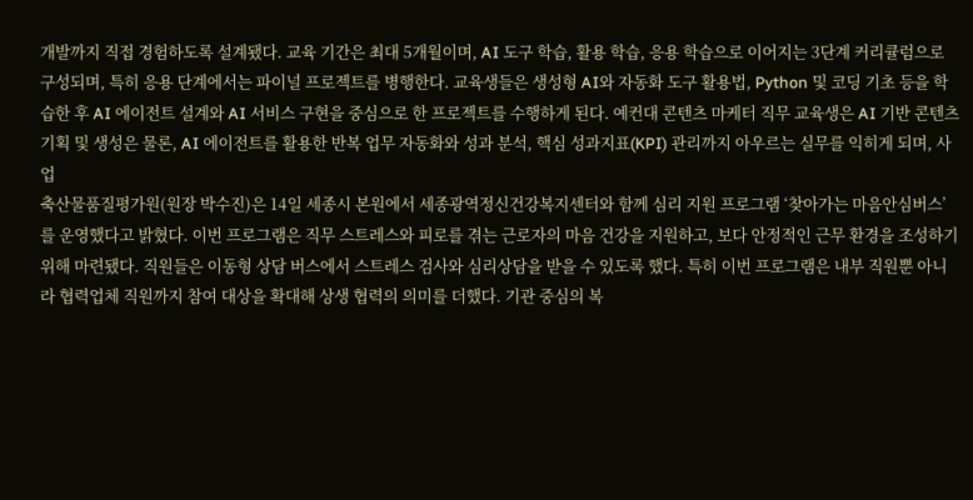개발까지 직접 경험하도록 설계됐다. 교육 기간은 최대 5개월이며, AI 도구 학습, 활용 학습, 응용 학습으로 이어지는 3단계 커리큘럼으로 구성되며, 특히 응용 단계에서는 파이널 프로젝트를 병행한다. 교육생들은 생성형 AI와 자동화 도구 활용법, Python 및 코딩 기초 등을 학습한 후 AI 에이전트 설계와 AI 서비스 구현을 중심으로 한 프로젝트를 수행하게 된다. 예컨대 콘텐츠 마케터 직무 교육생은 AI 기반 콘텐츠 기획 및 생성은 물론, AI 에이전트를 활용한 반복 업무 자동화와 성과 분석, 핵심 성과지표(KPI) 관리까지 아우르는 실무를 익히게 되며, 사업
축산물품질평가원(원장 박수진)은 14일 세종시 본원에서 세종광역정신건강복지센터와 함께 심리 지원 프로그램 ‘찾아가는 마음안심버스’를 운영했다고 밝혔다. 이번 프로그램은 직무 스트레스와 피로를 겪는 근로자의 마음 건강을 지원하고, 보다 안정적인 근무 환경을 조성하기 위해 마련됐다. 직원들은 이동형 상담 버스에서 스트레스 검사와 심리상담을 받을 수 있도록 했다. 특히 이번 프로그램은 내부 직원뿐 아니라 협력업체 직원까지 참여 대상을 확대해 상생 협력의 의미를 더했다. 기관 중심의 복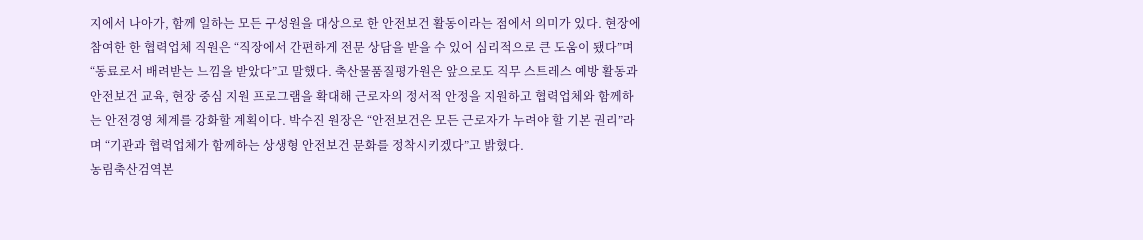지에서 나아가, 함께 일하는 모든 구성원을 대상으로 한 안전보건 활동이라는 점에서 의미가 있다. 현장에 참여한 한 협력업체 직원은 “직장에서 간편하게 전문 상담을 받을 수 있어 심리적으로 큰 도움이 됐다”며 “동료로서 배려받는 느낌을 받았다”고 말했다. 축산물품질평가원은 앞으로도 직무 스트레스 예방 활동과 안전보건 교육, 현장 중심 지원 프로그램을 확대해 근로자의 정서적 안정을 지원하고 협력업체와 함께하는 안전경영 체계를 강화할 계획이다. 박수진 원장은 “안전보건은 모든 근로자가 누려야 할 기본 권리”라며 “기관과 협력업체가 함께하는 상생형 안전보건 문화를 정착시키겠다”고 밝혔다.
농림축산검역본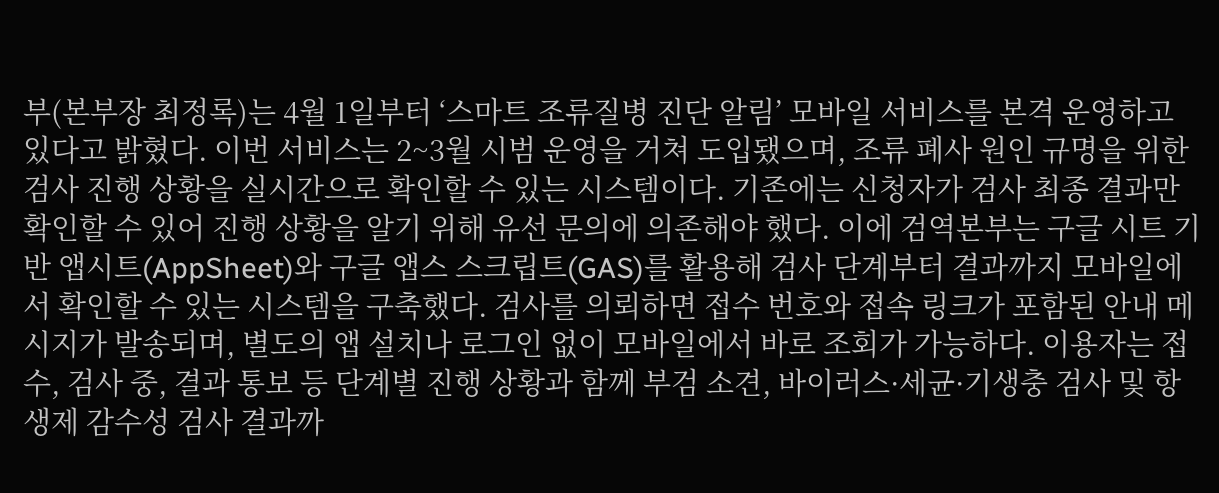부(본부장 최정록)는 4월 1일부터 ‘스마트 조류질병 진단 알림’ 모바일 서비스를 본격 운영하고 있다고 밝혔다. 이번 서비스는 2~3월 시범 운영을 거쳐 도입됐으며, 조류 폐사 원인 규명을 위한 검사 진행 상황을 실시간으로 확인할 수 있는 시스템이다. 기존에는 신청자가 검사 최종 결과만 확인할 수 있어 진행 상황을 알기 위해 유선 문의에 의존해야 했다. 이에 검역본부는 구글 시트 기반 앱시트(AppSheet)와 구글 앱스 스크립트(GAS)를 활용해 검사 단계부터 결과까지 모바일에서 확인할 수 있는 시스템을 구축했다. 검사를 의뢰하면 접수 번호와 접속 링크가 포함된 안내 메시지가 발송되며, 별도의 앱 설치나 로그인 없이 모바일에서 바로 조회가 가능하다. 이용자는 접수, 검사 중, 결과 통보 등 단계별 진행 상황과 함께 부검 소견, 바이러스·세균·기생충 검사 및 항생제 감수성 검사 결과까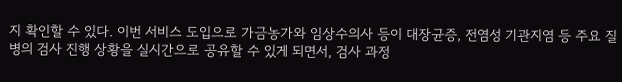지 확인할 수 있다. 이번 서비스 도입으로 가금농가와 임상수의사 등이 대장균증, 전염성 기관지염 등 주요 질병의 검사 진행 상황을 실시간으로 공유할 수 있게 되면서, 검사 과정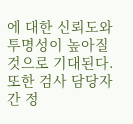에 대한 신뢰도와 투명성이 높아질 것으로 기대된다. 또한 검사 담당자 간 정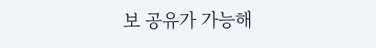보 공유가 가능해